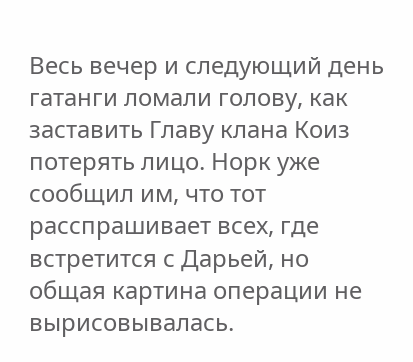Весь вечер и следующий день гатанги ломали голову, как заставить Главу клана Коиз потерять лицо. Норк уже сообщил им, что тот расспрашивает всех, где встретится с Дарьей, но общая картина операции не вырисовывалась.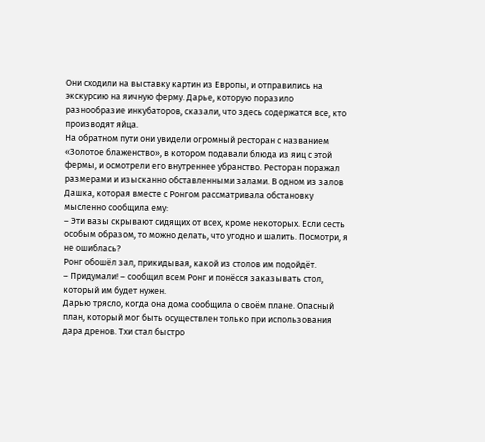Они сходили на выставку картин из Европы, и отправились на экскурсию на яичную ферму. Дарье, которую поразило разнообразие инкубаторов, сказали, что здесь содержатся все, кто производят яйца.
На обратном пути они увидели огромный ресторан с названием «Золотое блаженство», в котором подавали блюда из яиц с этой фермы, и осмотрели его внутреннее убранство. Ресторан поражал размерами и изысканно обставленными залами. В одном из залов Дашка, которая вместе с Ронгом рассматривала обстановку мысленно сообщила ему:
– Эти вазы скрывают сидящих от всех, кроме некоторых. Если сесть особым образом, то можно делать, что угодно и шалить. Посмотри, я не ошиблась?
Ронг обошёл зал, прикидывая, какой из столов им подойдёт.
– Придумали! – сообщил всем Ронг и понёсся заказывать стол, который им будет нужен.
Дарью трясло, когда она дома сообщила о своём плане. Опасный план, который мог быть осуществлен только при использования дара дренов. Тхи стал быстро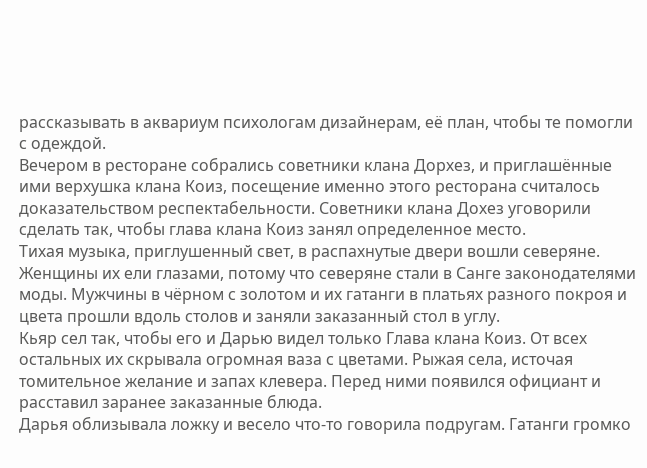рассказывать в аквариум психологам дизайнерам, её план, чтобы те помогли с одеждой.
Вечером в ресторане собрались советники клана Дорхез, и приглашённые ими верхушка клана Коиз, посещение именно этого ресторана считалось доказательством респектабельности. Советники клана Дохез уговорили сделать так, чтобы глава клана Коиз занял определенное место.
Тихая музыка, приглушенный свет, в распахнутые двери вошли северяне. Женщины их ели глазами, потому что северяне стали в Санге законодателями моды. Мужчины в чёрном с золотом и их гатанги в платьях разного покроя и цвета прошли вдоль столов и заняли заказанный стол в углу.
Кьяр сел так, чтобы его и Дарью видел только Глава клана Коиз. От всех остальных их скрывала огромная ваза с цветами. Рыжая села, источая томительное желание и запах клевера. Перед ними появился официант и расставил заранее заказанные блюда.
Дарья облизывала ложку и весело что-то говорила подругам. Гатанги громко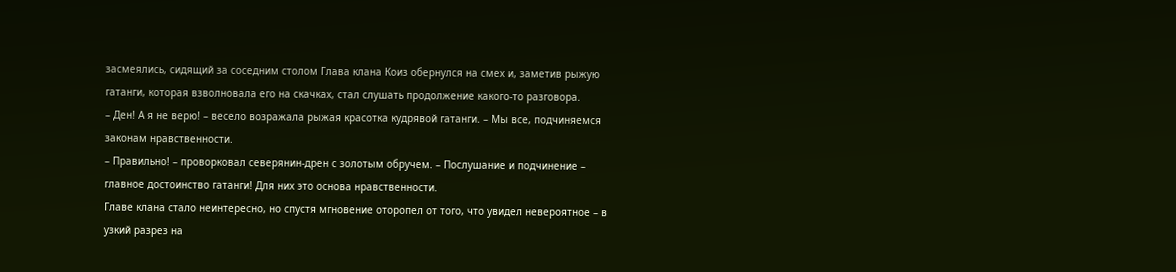засмеялись, сидящий за соседним столом Глава клана Коиз обернулся на смех и, заметив рыжую гатанги, которая взволновала его на скачках, стал слушать продолжение какого-то разговора.
– Ден! А я не верю! – весело возражала рыжая красотка кудрявой гатанги. – Мы все, подчиняемся законам нравственности.
– Правильно! – проворковал северянин-дрен с золотым обручем. – Послушание и подчинение – главное достоинство гатанги! Для них это основа нравственности.
Главе клана стало неинтересно, но спустя мгновение оторопел от того, что увидел невероятное – в узкий разрез на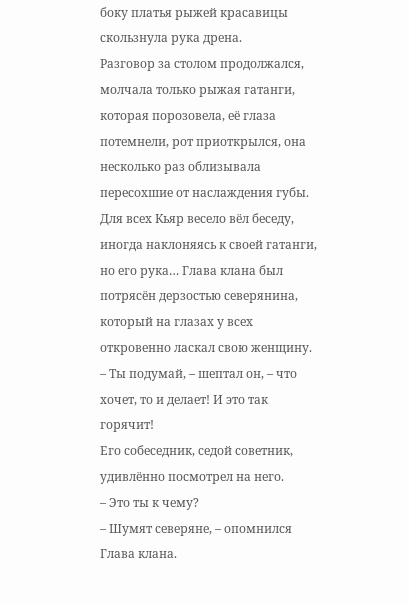боку платья рыжей красавицы скользнула рука дрена.
Разговор за столом продолжался, молчала только рыжая гатанги, которая порозовела, её глаза потемнели, рот приоткрылся, она несколько раз облизывала пересохшие от наслаждения губы. Для всех Кьяр весело вёл беседу, иногда наклоняясь к своей гатанги, но его рука… Глава клана был потрясён дерзостью северянина, который на глазах у всех откровенно ласкал свою женщину.
– Ты подумай, – шептал он, – что хочет, то и делает! И это так горячит!
Его собеседник, седой советник, удивлённо посмотрел на него.
– Это ты к чему?
– Шумят северяне, – опомнился Глава клана.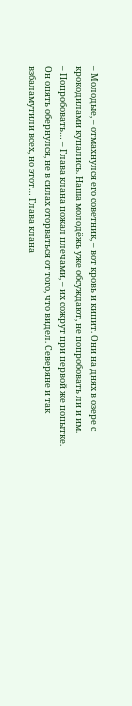– Молодые, – отмахнулся его советник, – вот кровь и кипит. Они на днях в озере с крокодилами купались. Наша молодёжь уже обсуждают, не попробовать ли и им.
– Попробовать… – Глава клана пожал плечами, – их сожрут при первой же попытке.
Он опять обернулся, не в силах оторваться от того, что видел. Северяне и так взбаламутили всех, но этот… Глава клана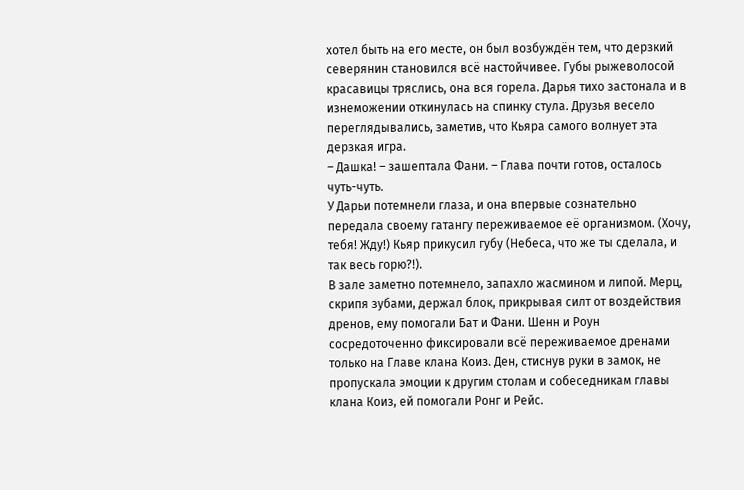хотел быть на его месте, он был возбуждён тем, что дерзкий северянин становился всё настойчивее. Губы рыжеволосой красавицы тряслись, она вся горела. Дарья тихо застонала и в изнеможении откинулась на спинку стула. Друзья весело переглядывались, заметив, что Кьяра самого волнует эта дерзкая игра.
– Дашка! – зашептала Фани. – Глава почти готов, осталось чуть-чуть.
У Дарьи потемнели глаза, и она впервые сознательно передала своему гатангу переживаемое её организмом. (Хочу, тебя! Жду!) Кьяр прикусил губу (Небеса, что же ты сделала, и так весь горю?!).
В зале заметно потемнело, запахло жасмином и липой. Мерц, скрипя зубами, держал блок, прикрывая силт от воздействия дренов, ему помогали Бат и Фани. Шенн и Роун сосредоточенно фиксировали всё переживаемое дренами только на Главе клана Коиз. Ден, стиснув руки в замок, не пропускала эмоции к другим столам и собеседникам главы клана Коиз, ей помогали Ронг и Рейс.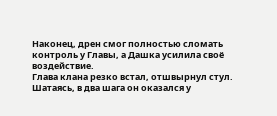Наконец, дрен смог полностью сломать контроль у Главы, а Дашка усилила своё воздействие.
Глава клана резко встал, отшвырнул стул. Шатаясь, в два шага он оказался у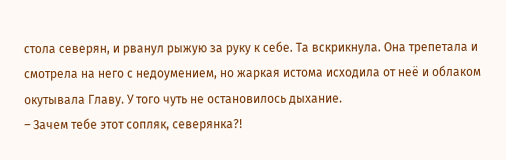стола северян, и рванул рыжую за руку к себе. Та вскрикнула. Она трепетала и смотрела на него с недоумением, но жаркая истома исходила от неё и облаком окутывала Главу. У того чуть не остановилось дыхание.
– Зачем тебе этот сопляк, северянка?!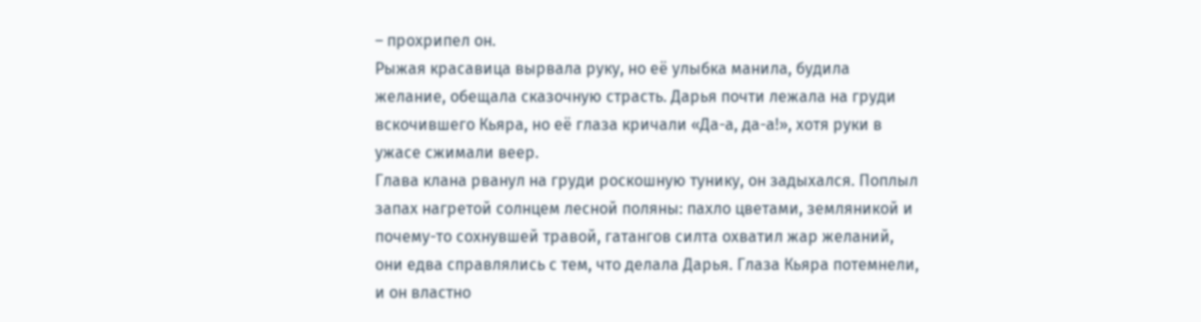– прохрипел он.
Рыжая красавица вырвала руку, но её улыбка манила, будила желание, обещала сказочную страсть. Дарья почти лежала на груди вскочившего Кьяра, но её глаза кричали «Да-а, да-а!», хотя руки в ужасе сжимали веер.
Глава клана рванул на груди роскошную тунику, он задыхался. Поплыл запах нагретой солнцем лесной поляны: пахло цветами, земляникой и почему-то сохнувшей травой, гатангов силта охватил жар желаний, они едва справлялись с тем, что делала Дарья. Глаза Кьяра потемнели, и он властно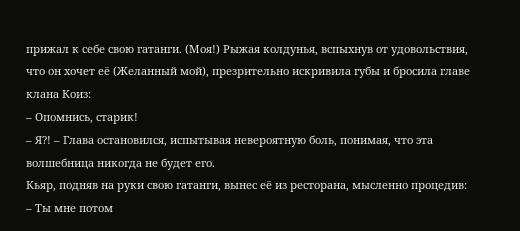прижал к себе свою гатанги. (Моя!) Рыжая колдунья, вспыхнув от удовольствия, что он хочет её (Желанный мой), презрительно искривила губы и бросила главе клана Коиз:
– Опомнись, старик!
– Я?! – Глава остановился, испытывая невероятную боль, понимая, что эта волшебница никогда не будет его.
Кьяр, подняв на руки свою гатанги, вынес её из ресторана, мысленно процедив:
– Ты мне потом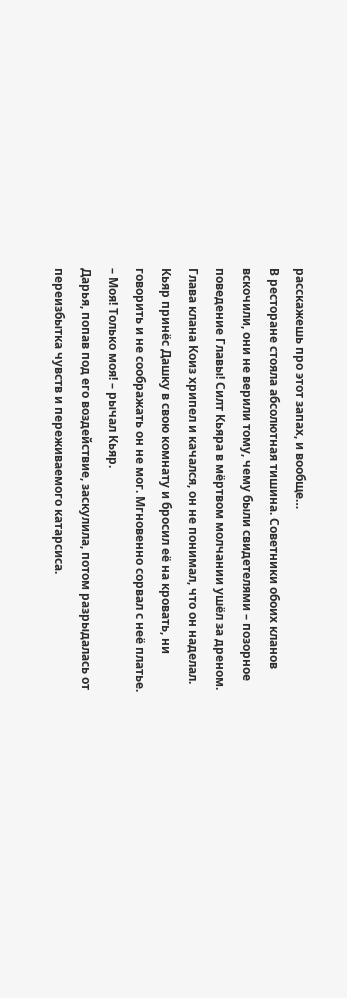расскажешь про этот запах, и вообще…
В ресторане стояла абсолютная тишина. Советники обоих кланов вскочили, они не верили тому, чему были свидетелями – позорное поведение Главы! Силт Кьяра в мёртвом молчании ушёл за дреном. Глава клана Коиз хрипел и качался, он не понимал, что он наделал.
Кьяр принёс Дашку в свою комнату и бросил её на кровать, ни говорить и не соображать он не мог. Мгновенно сорвал с неё платье.
– Моя! Только моя! – рычал Кьяр.
Дарья, попав под его воздействие, заскулила, потом разрыдалась от переизбытка чувств и переживаемого катарсиса.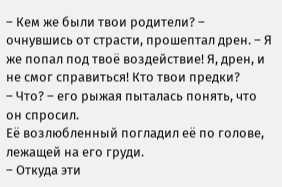– Кем же были твои родители? – очнувшись от страсти, прошептал дрен. – Я же попал под твоё воздействие! Я, дрен, и не смог справиться! Кто твои предки?
– Что? – его рыжая пыталась понять, что он спросил.
Её возлюбленный погладил её по голове, лежащей на его груди.
– Откуда эти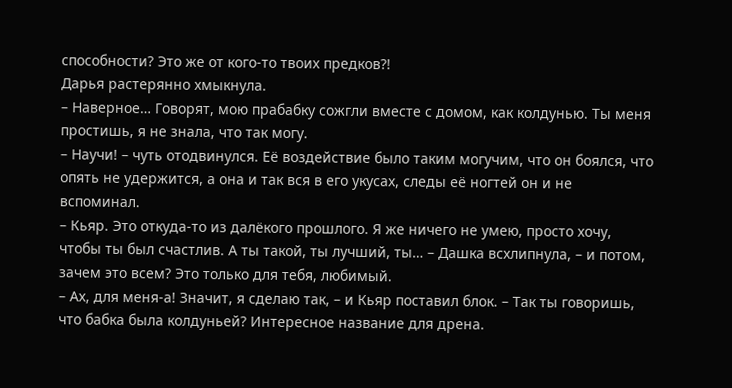способности? Это же от кого-то твоих предков?!
Дарья растерянно хмыкнула.
– Наверное… Говорят, мою прабабку сожгли вместе с домом, как колдунью. Ты меня простишь, я не знала, что так могу.
– Научи! – чуть отодвинулся. Её воздействие было таким могучим, что он боялся, что опять не удержится, а она и так вся в его укусах, следы её ногтей он и не вспоминал.
– Кьяр. Это откуда-то из далёкого прошлого. Я же ничего не умею, просто хочу, чтобы ты был счастлив. А ты такой, ты лучший, ты… – Дашка всхлипнула, – и потом, зачем это всем? Это только для тебя, любимый.
– Ах, для меня-а! Значит, я сделаю так, – и Кьяр поставил блок. – Так ты говоришь, что бабка была колдуньей? Интересное название для дрена.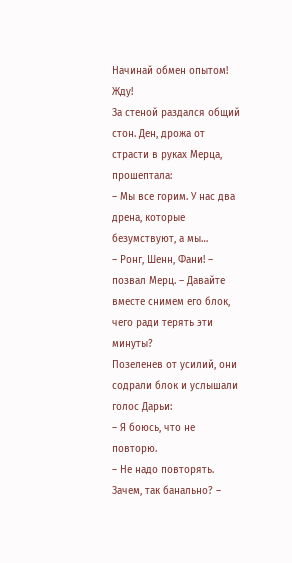Начинай обмен опытом! Жду!
За стеной раздался общий стон. Ден, дрожа от страсти в руках Мерца, прошептала:
– Мы все горим. У нас два дрена, которые безумствуют, а мы…
– Ронг, Шенн, Фани! – позвал Мерц. – Давайте вместе снимем его блок, чего ради терять эти минуты?
Позеленев от усилий, они содрали блок и услышали голос Дарьи:
– Я боюсь, что не повторю.
– Не надо повторять. Зачем, так банально? –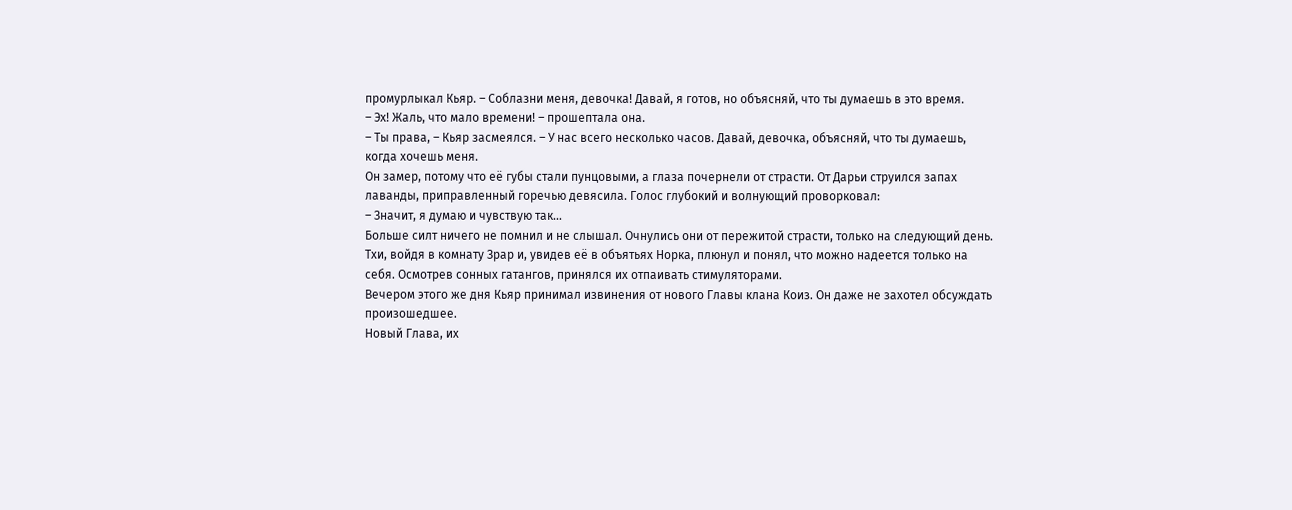промурлыкал Кьяр. – Соблазни меня, девочка! Давай, я готов, но объясняй, что ты думаешь в это время.
– Эх! Жаль, что мало времени! – прошептала она.
– Ты права, – Кьяр засмеялся. – У нас всего несколько часов. Давай, девочка, объясняй, что ты думаешь, когда хочешь меня.
Он замер, потому что её губы стали пунцовыми, а глаза почернели от страсти. От Дарьи струился запах лаванды, приправленный горечью девясила. Голос глубокий и волнующий проворковал:
– Значит, я думаю и чувствую так…
Больше силт ничего не помнил и не слышал. Очнулись они от пережитой страсти, только на следующий день. Тхи, войдя в комнату Зрар и, увидев её в объятьях Норка, плюнул и понял, что можно надеется только на себя. Осмотрев сонных гатангов, принялся их отпаивать стимуляторами.
Вечером этого же дня Кьяр принимал извинения от нового Главы клана Коиз. Он даже не захотел обсуждать произошедшее.
Новый Глава, их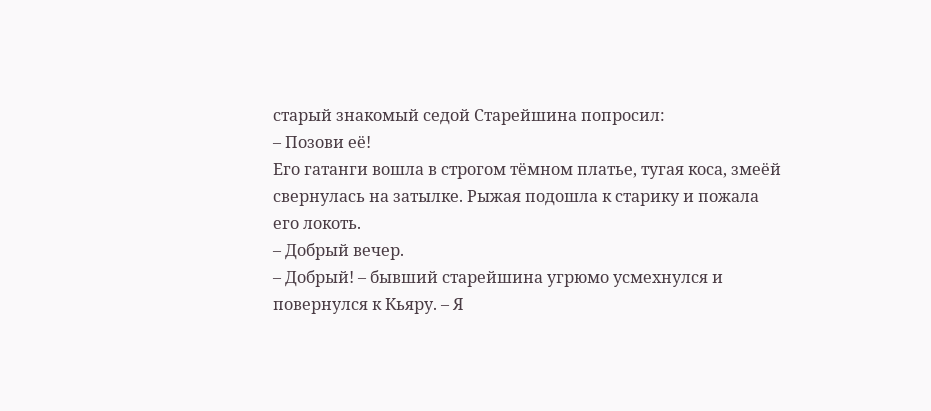старый знакомый седой Старейшина попросил:
– Позови её!
Его гатанги вошла в строгом тёмном платье, тугая коса, змеёй свернулась на затылке. Рыжая подошла к старику и пожала его локоть.
– Добрый вечер.
– Добрый! – бывший старейшина угрюмо усмехнулся и повернулся к Кьяру. – Я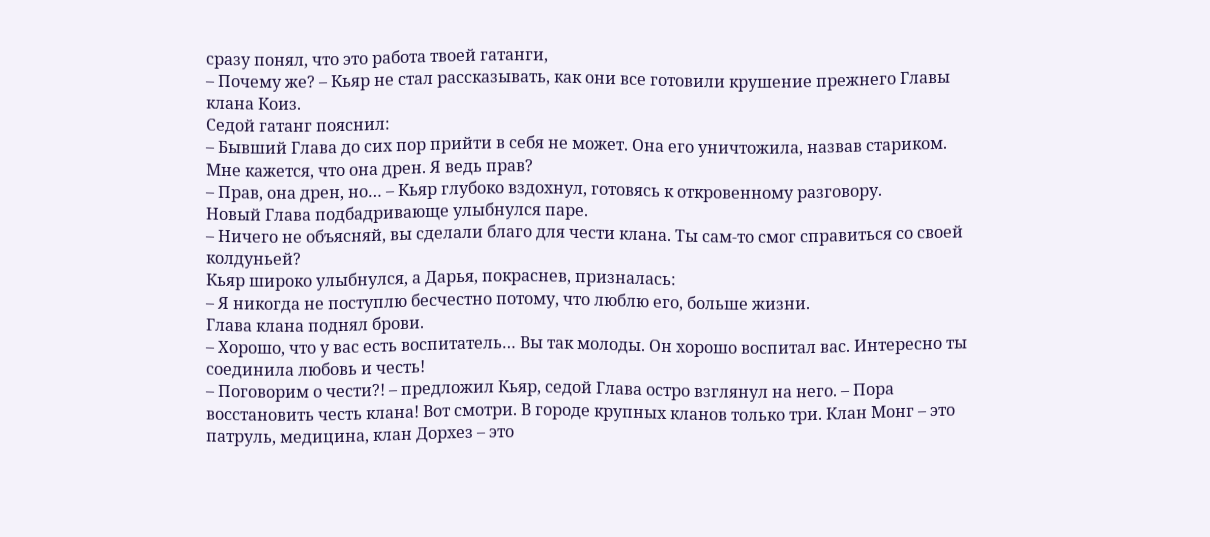сразу понял, что это работа твоей гатанги,
– Почему же? – Кьяр не стал рассказывать, как они все готовили крушение прежнего Главы клана Коиз.
Седой гатанг пояснил:
– Бывший Глава до сих пор прийти в себя не может. Она его уничтожила, назвав стариком. Мне кажется, что она дрен. Я ведь прав?
– Прав, она дрен, но… – Кьяр глубоко вздохнул, готовясь к откровенному разговору.
Новый Глава подбадривающе улыбнулся паре.
– Ничего не объясняй, вы сделали благо для чести клана. Ты сам-то смог справиться со своей колдуньей?
Кьяр широко улыбнулся, а Дарья, покраснев, призналась:
– Я никогда не поступлю бесчестно потому, что люблю его, больше жизни.
Глава клана поднял брови.
– Хорошо, что у вас есть воспитатель… Вы так молоды. Он хорошо воспитал вас. Интересно ты соединила любовь и честь!
– Поговорим о чести?! – предложил Кьяр, седой Глава остро взглянул на него. – Пора восстановить честь клана! Вот смотри. В городе крупных кланов только три. Клан Монг – это патруль, медицина, клан Дорхез – это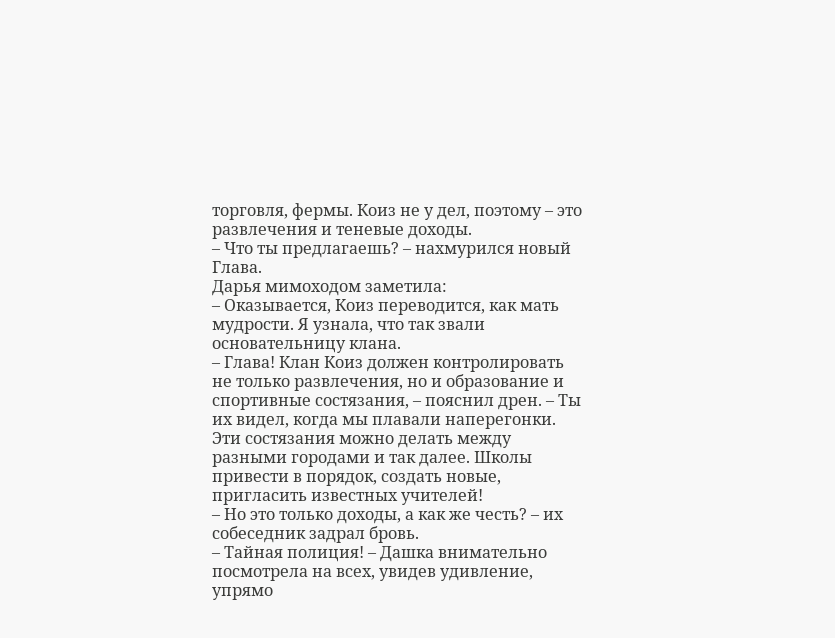торговля, фермы. Коиз не у дел, поэтому – это развлечения и теневые доходы.
– Что ты предлагаешь? – нахмурился новый Глава.
Дарья мимоходом заметила:
– Оказывается, Коиз переводится, как мать мудрости. Я узнала, что так звали основательницу клана.
– Глава! Клан Коиз должен контролировать не только развлечения, но и образование и спортивные состязания, – пояснил дрен. – Ты их видел, когда мы плавали наперегонки. Эти состязания можно делать между разными городами и так далее. Школы привести в порядок, создать новые, пригласить известных учителей!
– Но это только доходы, а как же честь? – их собеседник задрал бровь.
– Тайная полиция! – Дашка внимательно посмотрела на всех, увидев удивление, упрямо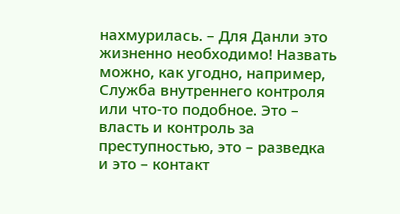нахмурилась. – Для Данли это жизненно необходимо! Назвать можно, как угодно, например, Служба внутреннего контроля или что-то подобное. Это – власть и контроль за преступностью, это – разведка и это – контакт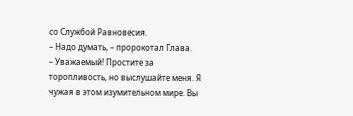со Службой Равновесия.
– Надо думать, – пророкотал Глава.
– Уважаемый! Простите за торопливость, но выслушайте меня. Я чужая в этом изумительном мире. Вы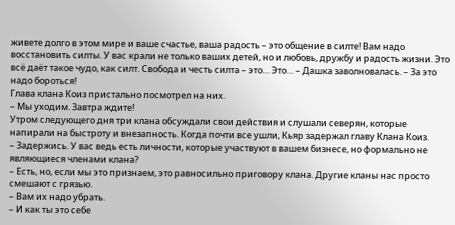живете долго в этом мире и ваше счастье, ваша радость – это общение в силте! Вам надо восстановить силты. У вас крали не только ваших детей, но и любовь, дружбу и радость жизни. Это всё даёт такое чудо, как силт. Свобода и честь силта – это… Это… – Дашка заволновалась. – За это надо бороться!
Глава клана Коиз пристально посмотрел на них.
– Мы уходим. Завтра ждите!
Утром следующего дня три клана обсуждали свои действия и слушали северян, которые напирали на быстроту и внезапность. Когда почти все ушли, Кьяр задержал главу Клана Коиз.
– Задержись. У вас ведь есть личности, которые участвуют в вашем бизнесе, но формально не являющиеся членами клана?
– Есть, но, если мы это признаем, это равносильно приговору клана. Другие кланы нас просто смешают с грязью.
– Вам их надо убрать.
– И как ты это себе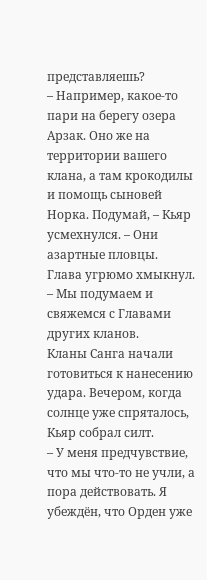представляешь?
– Например, какое-то пари на берегу озера Арзак. Оно же на территории вашего клана, а там крокодилы и помощь сыновей Норка. Подумай, – Кьяр усмехнулся. – Они азартные пловцы.
Глава угрюмо хмыкнул.
– Мы подумаем и свяжемся с Главами других кланов.
Кланы Санга начали готовиться к нанесению удара. Вечером, когда солнце уже спряталось, Кьяр собрал силт.
– У меня предчувствие, что мы что-то не учли, а пора действовать. Я убеждён, что Орден уже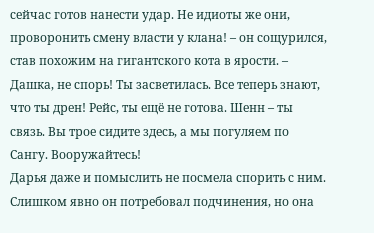сейчас готов нанести удар. Не идиоты же они, проворонить смену власти у клана! – он сощурился, став похожим на гигантского кота в ярости. – Дашка, не спорь! Ты засветилась. Все теперь знают, что ты дрен! Рейс, ты ещё не готова. Шенн – ты связь. Вы трое сидите здесь, а мы погуляем по Сангу. Вооружайтесь!
Дарья даже и помыслить не посмела спорить с ним. Слишком явно он потребовал подчинения, но она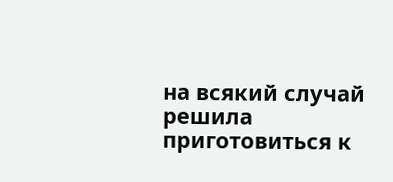на всякий случай решила приготовиться к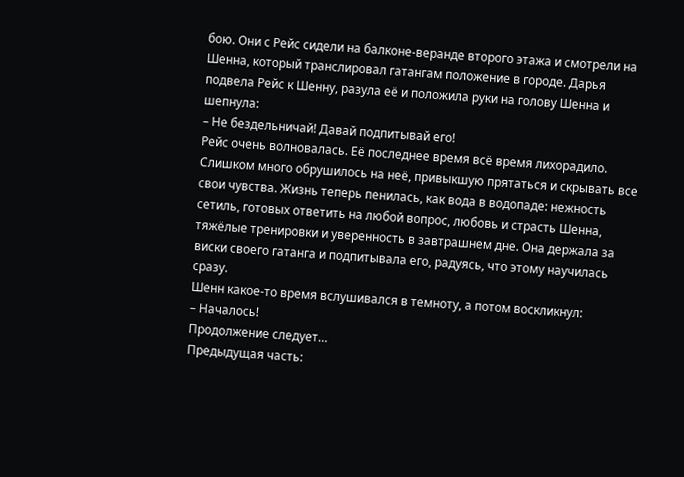бою. Они с Рейс сидели на балконе-веранде второго этажа и смотрели на Шенна, который транслировал гатангам положение в городе. Дарья подвела Рейс к Шенну, разула её и положила руки на голову Шенна и шепнула:
– Не бездельничай! Давай подпитывай его!
Рейс очень волновалась. Её последнее время всё время лихорадило. Слишком много обрушилось на неё, привыкшую прятаться и скрывать все свои чувства. Жизнь теперь пенилась, как вода в водопаде: нежность сетиль, готовых ответить на любой вопрос, любовь и страсть Шенна, тяжёлые тренировки и уверенность в завтрашнем дне. Она держала за виски своего гатанга и подпитывала его, радуясь, что этому научилась сразу.
Шенн какое-то время вслушивался в темноту, а потом воскликнул:
– Началось!
Продолжение следует…
Предыдущая часть: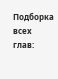Подборка всех глав: